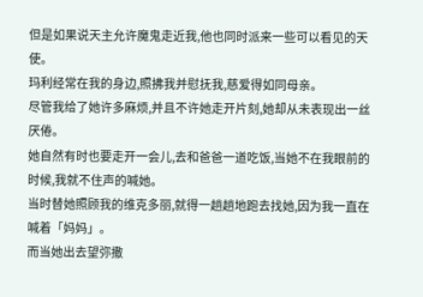但是如果说天主允许魔鬼走近我,他也同时派来一些可以看见的天使。
玛利经常在我的身边,照拂我并慰抚我,慈爱得如同母亲。
尽管我给了她许多麻烦,并且不许她走开片刻,她却从未表现出一丝厌倦。
她自然有时也要走开一会儿,去和爸爸一道吃饭,当她不在我眼前的时候,我就不住声的喊她。
当时替她照顾我的维克多丽,就得一趟趟地跑去找她,因为我一直在喊着「妈妈」。
而当她出去望弥撒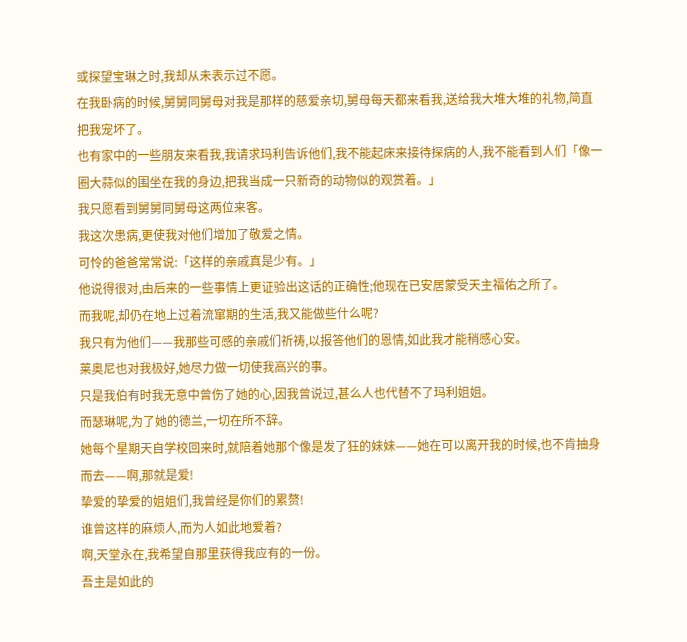或探望宝琳之时,我却从未表示过不愿。
在我卧病的时候,舅舅同舅母对我是那样的慈爱亲切,舅母每天都来看我,送给我大堆大堆的礼物,简直把我宠坏了。
也有家中的一些朋友来看我,我请求玛利告诉他们,我不能起床来接待探病的人,我不能看到人们「像一圈大蒜似的围坐在我的身边,把我当成一只新奇的动物似的观赏着。」
我只愿看到舅舅同舅母这两位来客。
我这次患病,更使我对他们增加了敬爱之情。
可怜的爸爸常常说:「这样的亲戚真是少有。」
他说得很对,由后来的一些事情上更证验出这话的正确性;他现在已安居蒙受天主福佑之所了。
而我呢,却仍在地上过着流窜期的生活,我又能做些什么呢?
我只有为他们——我那些可感的亲戚们祈祷,以报答他们的恩情,如此我才能稍感心安。
莱奥尼也对我极好,她尽力做一切使我高兴的事。
只是我伯有时我无意中曾伤了她的心,因我曾说过,甚么人也代替不了玛利姐姐。
而瑟琳呢,为了她的德兰,一切在所不辞。
她每个星期天自学校回来时,就陪着她那个像是发了狂的妹妹——她在可以离开我的时候,也不肯抽身而去——啊,那就是爱!
挚爱的挚爱的姐姐们,我曾经是你们的累赘!
谁曾这样的麻烦人,而为人如此地爱着?
啊,天堂永在,我希望自那里获得我应有的一份。
吾主是如此的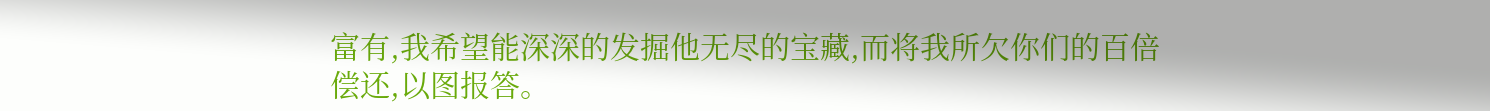富有,我希望能深深的发掘他无尽的宝藏,而将我所欠你们的百倍偿还,以图报答。